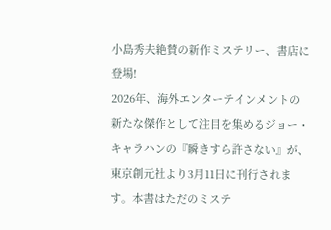小島秀夫絶賛の新作ミステリー、書店に登場!
2026年、海外エンターテインメントの新たな傑作として注目を集めるジョー・キャラハンの『瞬きすら許さない』が、東京創元社より3月11日に刊行されます。本書はただのミステ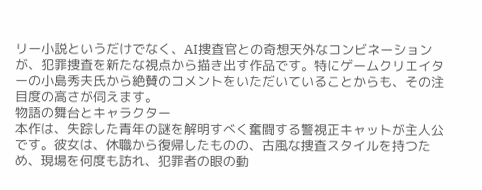リー小説というだけでなく、AI捜査官との奇想天外なコンビネーションが、犯罪捜査を新たな視点から描き出す作品です。特にゲームクリエイターの小島秀夫氏から絶賛のコメントをいただいていることからも、その注目度の高さが伺えます。
物語の舞台とキャラクター
本作は、失踪した青年の謎を解明すべく奮闘する警視正キャットが主人公です。彼女は、休職から復帰したものの、古風な捜査スタイルを持つため、現場を何度も訪れ、犯罪者の眼の動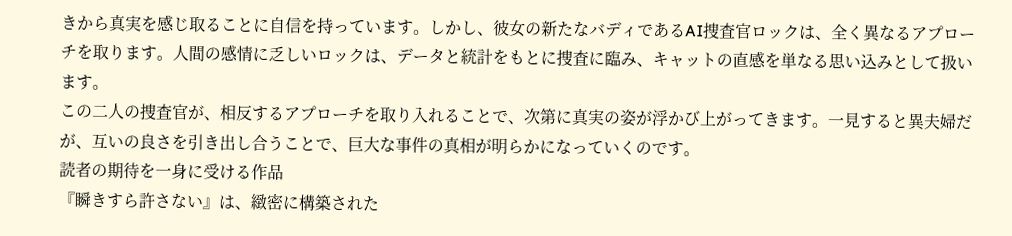きから真実を感じ取ることに自信を持っています。しかし、彼女の新たなバディであるAI捜査官ロックは、全く異なるアプローチを取ります。人間の感情に乏しいロックは、データと統計をもとに捜査に臨み、キャットの直感を単なる思い込みとして扱います。
この二人の捜査官が、相反するアプローチを取り入れることで、次第に真実の姿が浮かび上がってきます。一見すると異夫婦だが、互いの良さを引き出し合うことで、巨大な事件の真相が明らかになっていくのです。
読者の期待を一身に受ける作品
『瞬きすら許さない』は、緻密に構築された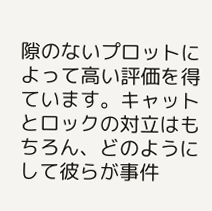隙のないプロットによって高い評価を得ています。キャットとロックの対立はもちろん、どのようにして彼らが事件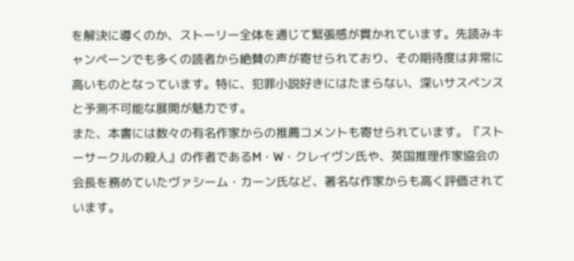を解決に導くのか、ストーリー全体を通じて緊張感が貫かれています。先読みキャンペーンでも多くの読者から絶賛の声が寄せられており、その期待度は非常に高いものとなっています。特に、犯罪小説好きにはたまらない、深いサスペンスと予測不可能な展開が魅力です。
また、本書には数々の有名作家からの推薦コメントも寄せられています。『ストーサークルの殺人』の作者であるM・W・クレイヴン氏や、英国推理作家協会の会長を務めていたヴァシーム・カーン氏など、著名な作家からも高く評価されています。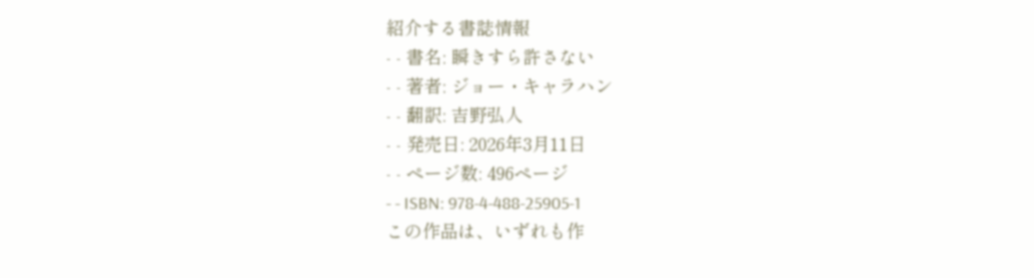紹介する書誌情報
- - 書名: 瞬きすら許さない
- - 著者: ジョー・キャラハン
- - 翻訳: 吉野弘人
- - 発売日: 2026年3月11日
- - ページ数: 496ページ
- - ISBN: 978-4-488-25905-1
この作品は、いずれも作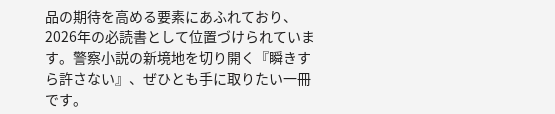品の期待を高める要素にあふれており、2026年の必読書として位置づけられています。警察小説の新境地を切り開く『瞬きすら許さない』、ぜひとも手に取りたい一冊です。